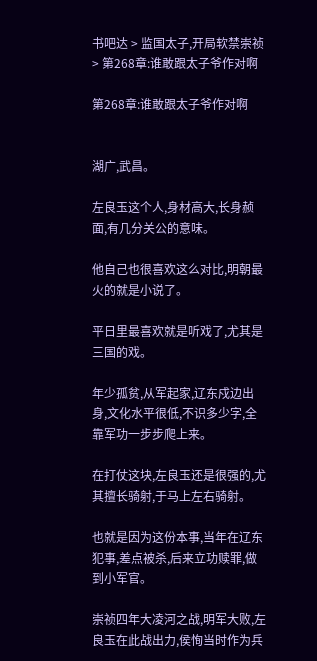书吧达 > 监国太子,开局软禁崇祯 > 第268章:谁敢跟太子爷作对啊

第268章:谁敢跟太子爷作对啊


湖广,武昌。

左良玉这个人,身材高大,长身赪面,有几分关公的意味。

他自己也很喜欢这么对比,明朝最火的就是小说了。

平日里最喜欢就是听戏了,尤其是三国的戏。

年少孤贫,从军起家,辽东戍边出身,文化水平很低,不识多少字,全靠军功一步步爬上来。

在打仗这块,左良玉还是很强的,尤其擅长骑射,于马上左右骑射。

也就是因为这份本事,当年在辽东犯事,差点被杀,后来立功赎罪,做到小军官。

崇祯四年大凌河之战,明军大败,左良玉在此战出力,侯恂当时作为兵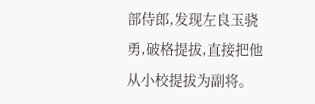部侍郎,发现左良玉骁勇,破格提拔,直接把他从小校提拔为副将。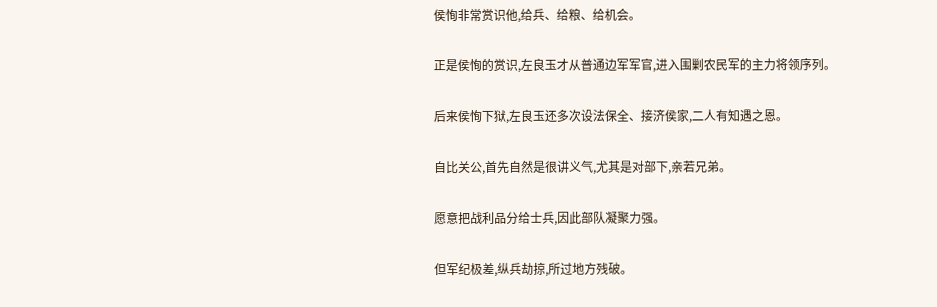侯恂非常赏识他,给兵、给粮、给机会。

正是侯恂的赏识,左良玉才从普通边军军官,进入围剿农民军的主力将领序列。

后来侯恂下狱,左良玉还多次设法保全、接济侯家,二人有知遇之恩。

自比关公,首先自然是很讲义气,尤其是对部下,亲若兄弟。

愿意把战利品分给士兵,因此部队凝聚力强。

但军纪极差,纵兵劫掠,所过地方残破。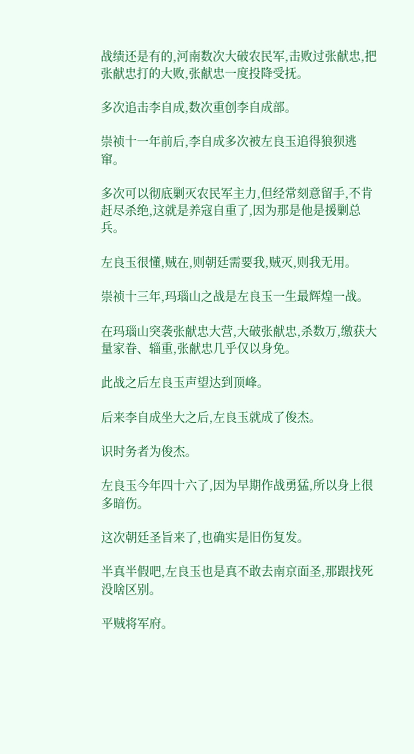战绩还是有的,河南数次大破农民军,击败过张献忠,把张献忠打的大败,张献忠一度投降受抚。

多次追击李自成,数次重创李自成部。

崇祯十一年前后,李自成多次被左良玉追得狼狈逃窜。

多次可以彻底剿灭农民军主力,但经常刻意留手,不肯赶尽杀绝,这就是养寇自重了,因为那是他是援剿总兵。

左良玉很懂,贼在,则朝廷需要我,贼灭,则我无用。

崇祯十三年,玛瑙山之战是左良玉一生最辉煌一战。

在玛瑙山突袭张献忠大营,大破张献忠,杀数万,缴获大量家眷、辎重,张献忠几乎仅以身免。

此战之后左良玉声望达到顶峰。

后来李自成坐大之后,左良玉就成了俊杰。

识时务者为俊杰。

左良玉今年四十六了,因为早期作战勇猛,所以身上很多暗伤。

这次朝廷圣旨来了,也确实是旧伤复发。

半真半假吧,左良玉也是真不敢去南京面圣,那跟找死没啥区别。

平贼将军府。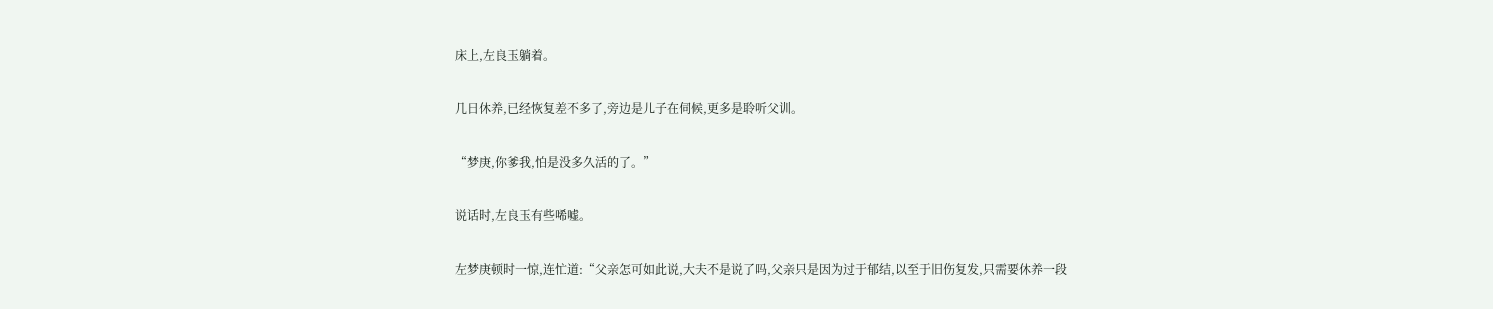床上,左良玉躺着。

几日休养,已经恢复差不多了,旁边是儿子在伺候,更多是聆听父训。

“梦庚,你爹我,怕是没多久活的了。”

说话时,左良玉有些唏嘘。

左梦庚顿时一惊,连忙道:“父亲怎可如此说,大夫不是说了吗,父亲只是因为过于郁结,以至于旧伤复发,只需要休养一段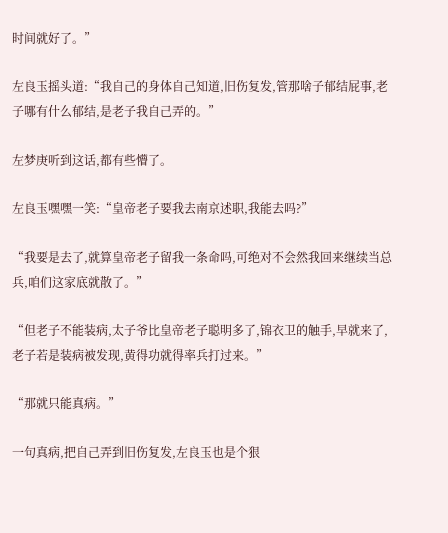时间就好了。”

左良玉摇头道:“我自己的身体自己知道,旧伤复发,管那啥子郁结屁事,老子哪有什么郁结,是老子我自己弄的。”

左梦庚听到这话,都有些懵了。

左良玉嘿嘿一笑:“皇帝老子要我去南京述职,我能去吗?”

“我要是去了,就算皇帝老子留我一条命吗,可绝对不会然我回来继续当总兵,咱们这家底就散了。”

“但老子不能装病,太子爷比皇帝老子聪明多了,锦衣卫的触手,早就来了,老子若是装病被发现,黄得功就得率兵打过来。”

“那就只能真病。”

一句真病,把自己弄到旧伤复发,左良玉也是个狠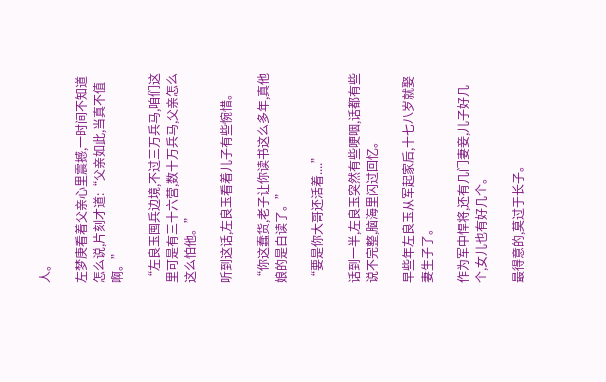人。

左梦庚看着父亲心里震撼,一时间不知道怎么说,片刻才道:“父亲如此,当真不值啊。”

“左良玉囤兵边境,不过三万兵马,咱们这里可是有三十六营,数十万兵马,父亲怎么这么怕他。”

听到这话,左良玉看着儿子有些惋惜。

“你这蠢货,老子让你读书这么多年,真他娘的是白读了。”

“要是你大哥还活着....”

话到一半,左良玉突然有些哽咽,话都有些说不完整,脑海里闪过回忆。

早些年左良玉从军起家后,十七八岁就娶妻生子了。

作为军中悍将,还有几门妻妾,儿子好几个,女儿也有好几个。

最得意的,莫过于长子。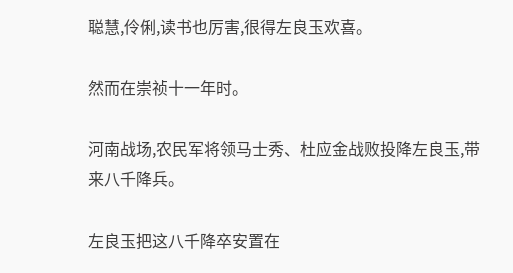聪慧,伶俐,读书也厉害,很得左良玉欢喜。

然而在崇祯十一年时。

河南战场,农民军将领马士秀、杜应金战败投降左良玉,带来八千降兵。

左良玉把这八千降卒安置在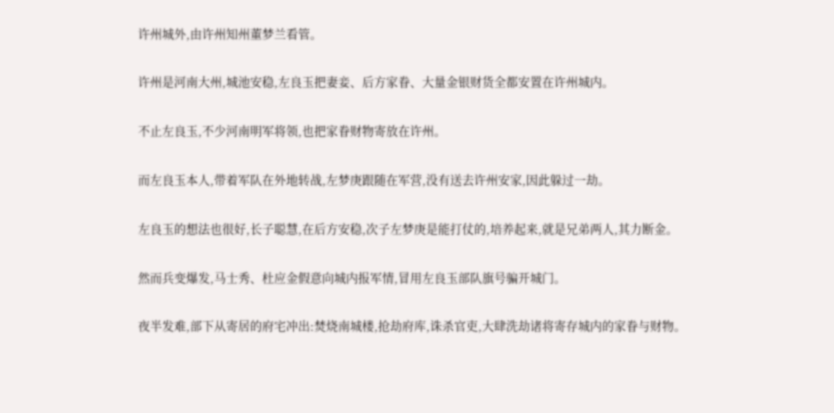许州城外,由许州知州董梦兰看管。

许州是河南大州,城池安稳,左良玉把妻妾、后方家眷、大量金银财货全都安置在许州城内。

不止左良玉,不少河南明军将领,也把家眷财物寄放在许州。

而左良玉本人,带着军队在外地转战,左梦庚跟随在军营,没有送去许州安家,因此躲过一劫。

左良玉的想法也很好,长子聪慧,在后方安稳,次子左梦庚是能打仗的,培养起来,就是兄弟两人,其力断金。

然而兵变爆发,马士秀、杜应金假意向城内报军情,冒用左良玉部队旗号骗开城门。

夜半发难,部下从寄居的府宅冲出:焚烧南城楼,抢劫府库,诛杀官吏,大肆洗劫诸将寄存城内的家眷与财物。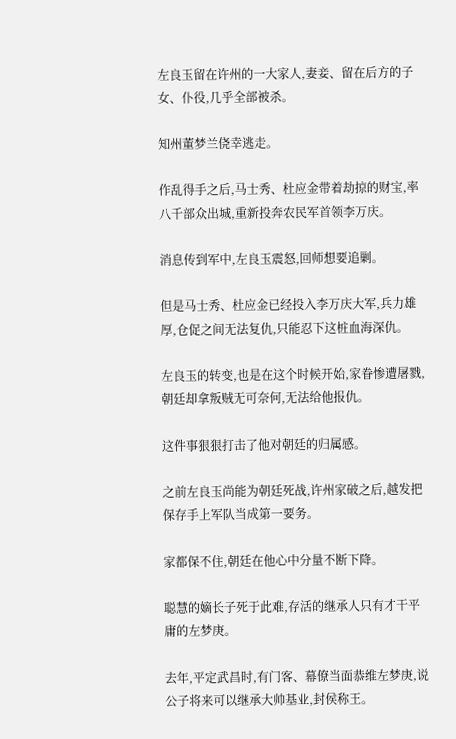左良玉留在许州的一大家人,妻妾、留在后方的子女、仆役,几乎全部被杀。

知州董梦兰侥幸逃走。

作乱得手之后,马士秀、杜应金带着劫掠的财宝,率八千部众出城,重新投奔农民军首领李万庆。

消息传到军中,左良玉震怒,回师想要追剿。

但是马士秀、杜应金已经投入李万庆大军,兵力雄厚,仓促之间无法复仇,只能忍下这桩血海深仇。

左良玉的转变,也是在这个时候开始,家眷惨遭屠戮,朝廷却拿叛贼无可奈何,无法给他报仇。

这件事狠狠打击了他对朝廷的归属感。

之前左良玉尚能为朝廷死战,许州家破之后,越发把保存手上军队当成第一要务。

家都保不住,朝廷在他心中分量不断下降。

聪慧的嫡长子死于此难,存活的继承人只有才干平庸的左梦庚。

去年,平定武昌时,有门客、幕僚当面恭维左梦庚,说公子将来可以继承大帅基业,封侯称王。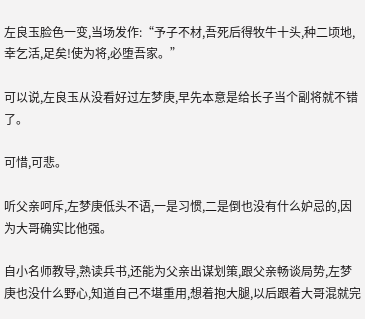左良玉脸色一变,当场发作:“予子不材,吾死后得牧牛十头,种二顷地,幸乞活,足矣!使为将,必堕吾家。”

可以说,左良玉从没看好过左梦庚,早先本意是给长子当个副将就不错了。

可惜,可悲。

听父亲呵斥,左梦庚低头不语,一是习惯,二是倒也没有什么妒忌的,因为大哥确实比他强。

自小名师教导,熟读兵书,还能为父亲出谋划策,跟父亲畅谈局势,左梦庚也没什么野心,知道自己不堪重用,想着抱大腿,以后跟着大哥混就完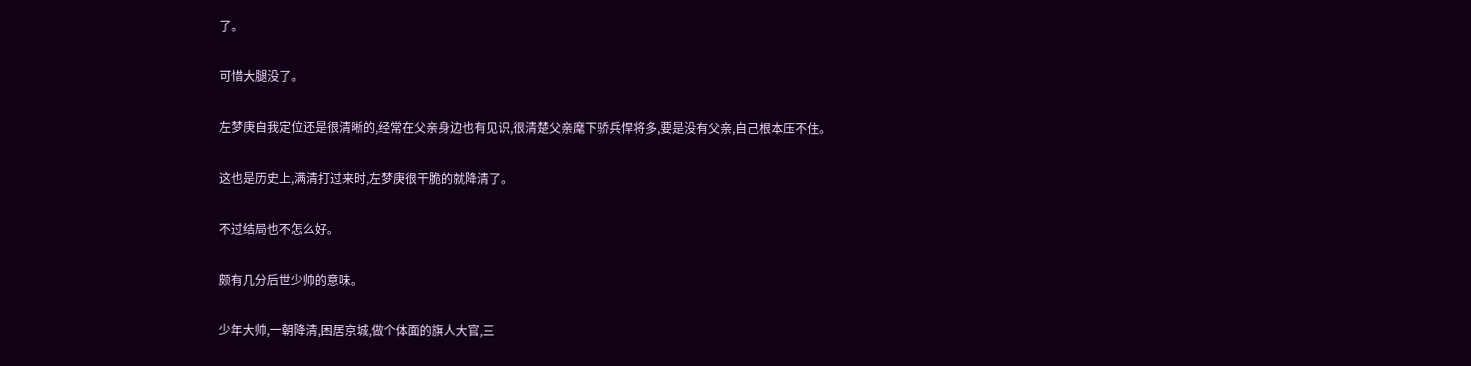了。

可惜大腿没了。

左梦庚自我定位还是很清晰的,经常在父亲身边也有见识,很清楚父亲麾下骄兵悍将多,要是没有父亲,自己根本压不住。

这也是历史上,满清打过来时,左梦庚很干脆的就降清了。

不过结局也不怎么好。

颇有几分后世少帅的意味。

少年大帅,一朝降清,困居京城,做个体面的旗人大官,三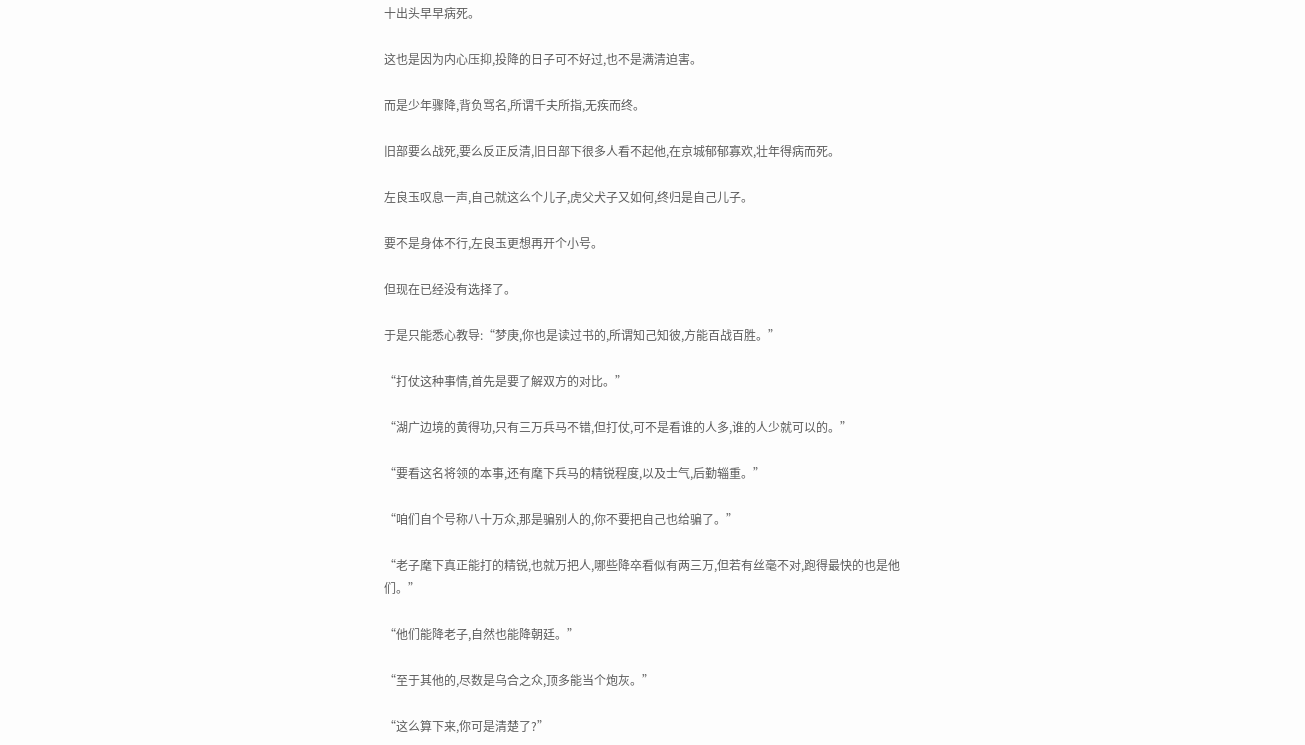十出头早早病死。

这也是因为内心压抑,投降的日子可不好过,也不是满清迫害。

而是少年骤降,背负骂名,所谓千夫所指,无疾而终。

旧部要么战死,要么反正反清,旧日部下很多人看不起他,在京城郁郁寡欢,壮年得病而死。

左良玉叹息一声,自己就这么个儿子,虎父犬子又如何,终归是自己儿子。

要不是身体不行,左良玉更想再开个小号。

但现在已经没有选择了。

于是只能悉心教导:“梦庚,你也是读过书的,所谓知己知彼,方能百战百胜。”

“打仗这种事情,首先是要了解双方的对比。”

“湖广边境的黄得功,只有三万兵马不错,但打仗,可不是看谁的人多,谁的人少就可以的。”

“要看这名将领的本事,还有麾下兵马的精锐程度,以及士气,后勤辎重。”

“咱们自个号称八十万众,那是骗别人的,你不要把自己也给骗了。”

“老子麾下真正能打的精锐,也就万把人,哪些降卒看似有两三万,但若有丝毫不对,跑得最快的也是他们。”

“他们能降老子,自然也能降朝廷。”

“至于其他的,尽数是乌合之众,顶多能当个炮灰。”

“这么算下来,你可是清楚了?”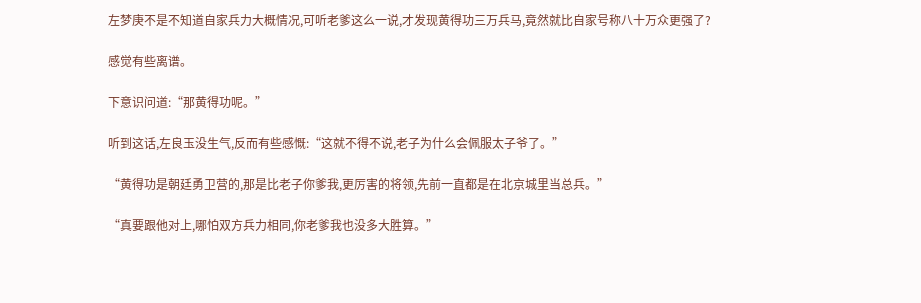左梦庚不是不知道自家兵力大概情况,可听老爹这么一说,才发现黄得功三万兵马,竟然就比自家号称八十万众更强了?

感觉有些离谱。

下意识问道:“那黄得功呢。”

听到这话,左良玉没生气,反而有些感慨:“这就不得不说,老子为什么会佩服太子爷了。”

“黄得功是朝廷勇卫营的,那是比老子你爹我,更厉害的将领,先前一直都是在北京城里当总兵。”

“真要跟他对上,哪怕双方兵力相同,你老爹我也没多大胜算。”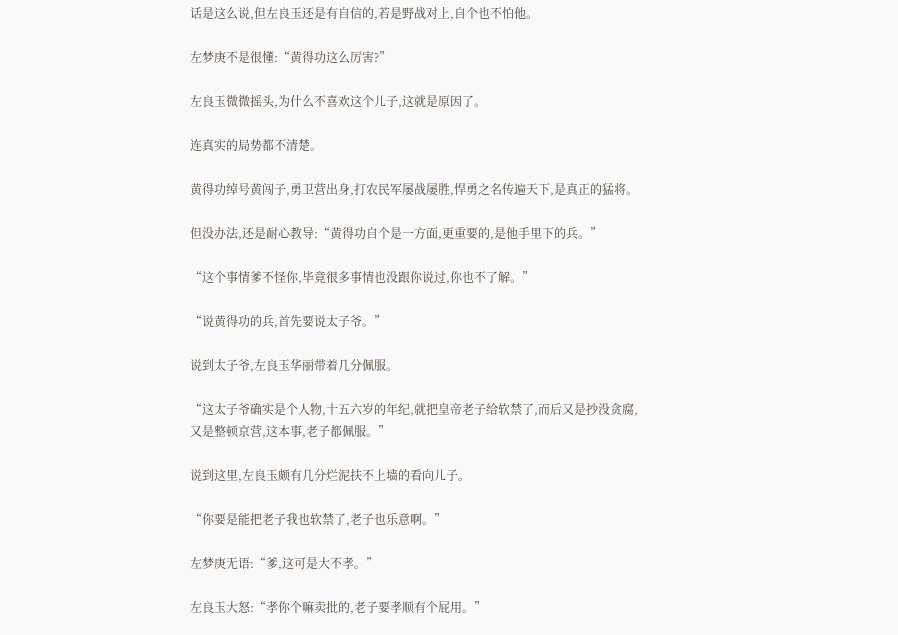话是这么说,但左良玉还是有自信的,若是野战对上,自个也不怕他。

左梦庚不是很懂:“黄得功这么厉害?”

左良玉微微摇头,为什么不喜欢这个儿子,这就是原因了。

连真实的局势都不清楚。

黄得功绰号黄闯子,勇卫营出身,打农民军屡战屡胜,悍勇之名传遍天下,是真正的猛将。

但没办法,还是耐心教导:“黄得功自个是一方面,更重要的,是他手里下的兵。”

“这个事情爹不怪你,毕竟很多事情也没跟你说过,你也不了解。”

“说黄得功的兵,首先要说太子爷。”

说到太子爷,左良玉华丽带着几分佩服。

“这太子爷确实是个人物,十五六岁的年纪,就把皇帝老子给软禁了,而后又是抄没贪腐,又是整顿京营,这本事,老子都佩服。”

说到这里,左良玉颇有几分烂泥扶不上墙的看向儿子。

“你要是能把老子我也软禁了,老子也乐意啊。”

左梦庚无语:“爹,这可是大不孝。”

左良玉大怒:“孝你个嘛卖批的,老子要孝顺有个屁用。”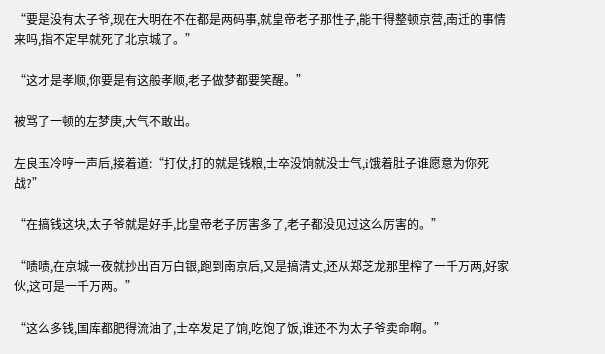“要是没有太子爷,现在大明在不在都是两码事,就皇帝老子那性子,能干得整顿京营,南迁的事情来吗,指不定早就死了北京城了。”

“这才是孝顺,你要是有这般孝顺,老子做梦都要笑醒。”

被骂了一顿的左梦庚,大气不敢出。

左良玉冷哼一声后,接着道:“打仗,打的就是钱粮,士卒没饷就没士气,i饿着肚子谁愿意为你死战?”

“在搞钱这块,太子爷就是好手,比皇帝老子厉害多了,老子都没见过这么厉害的。”

“啧啧,在京城一夜就抄出百万白银,跑到南京后,又是搞清丈,还从郑芝龙那里榨了一千万两,好家伙,这可是一千万两。”

“这么多钱,国库都肥得流油了,士卒发足了饷,吃饱了饭,谁还不为太子爷卖命啊。”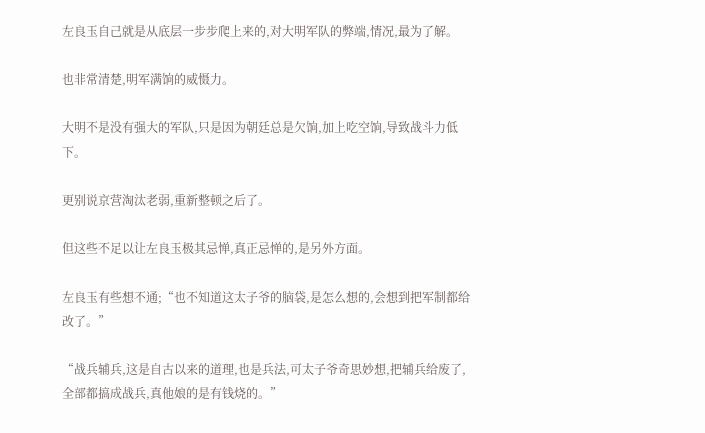左良玉自己就是从底层一步步爬上来的,对大明军队的弊端,情况,最为了解。

也非常清楚,明军满饷的威慑力。

大明不是没有强大的军队,只是因为朝廷总是欠饷,加上吃空饷,导致战斗力低下。

更别说京营淘汰老弱,重新整顿之后了。

但这些不足以让左良玉极其忌惮,真正忌惮的,是另外方面。

左良玉有些想不通;“也不知道这太子爷的脑袋,是怎么想的,会想到把军制都给改了。”

“战兵辅兵,这是自古以来的道理,也是兵法,可太子爷奇思妙想,把辅兵给废了,全部都搞成战兵,真他娘的是有钱烧的。”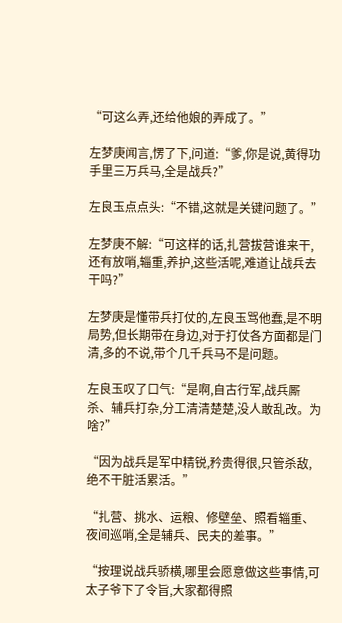“可这么弄,还给他娘的弄成了。”

左梦庚闻言,愣了下,问道:“爹,你是说,黄得功手里三万兵马,全是战兵?”

左良玉点点头:“不错,这就是关键问题了。”

左梦庚不解:“可这样的话,扎营拔营谁来干,还有放哨,辎重,养护,这些活呢,难道让战兵去干吗?”

左梦庚是懂带兵打仗的,左良玉骂他蠢,是不明局势,但长期带在身边,对于打仗各方面都是门清,多的不说,带个几千兵马不是问题。

左良玉叹了口气:“是啊,自古行军,战兵厮杀、辅兵打杂,分工清清楚楚,没人敢乱改。为啥?”

“因为战兵是军中精锐,矜贵得很,只管杀敌,绝不干脏活累活。”

“扎营、挑水、运粮、修壁垒、照看辎重、夜间巡哨,全是辅兵、民夫的差事。”

“按理说战兵骄横,哪里会愿意做这些事情,可太子爷下了令旨,大家都得照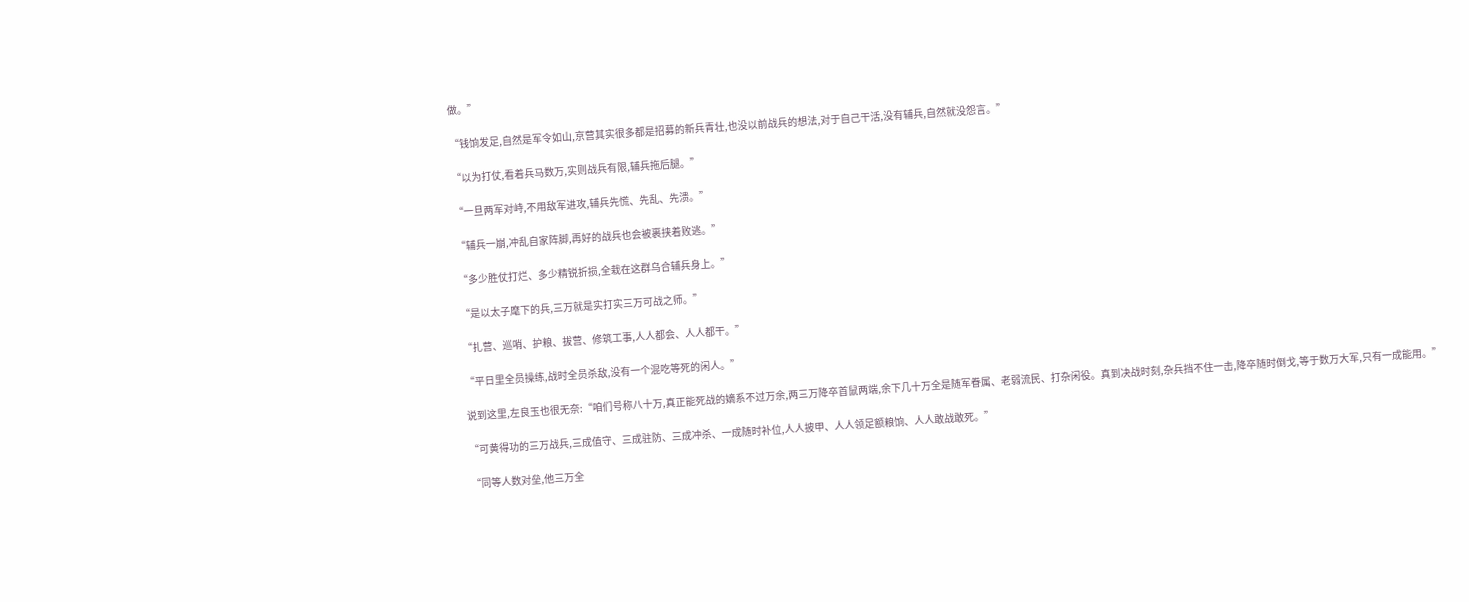做。”

“钱饷发足,自然是军令如山,京营其实很多都是招募的新兵青壮,也没以前战兵的想法,对于自己干活,没有辅兵,自然就没怨言。”

“以为打仗,看着兵马数万,实则战兵有限,辅兵拖后腿。”

“一旦两军对峙,不用敌军进攻,辅兵先慌、先乱、先溃。”

“辅兵一崩,冲乱自家阵脚,再好的战兵也会被裹挟着败逃。”

“多少胜仗打烂、多少精锐折损,全栽在这群乌合辅兵身上。”

“是以太子麾下的兵,三万就是实打实三万可战之师。”

“扎营、巡哨、护粮、拔营、修筑工事,人人都会、人人都干。”

“平日里全员操练,战时全员杀敌,没有一个混吃等死的闲人。”

说到这里,左良玉也很无奈:“咱们号称八十万,真正能死战的嫡系不过万余,两三万降卒首鼠两端,余下几十万全是随军眷属、老弱流民、打杂闲役。真到决战时刻,杂兵挡不住一击,降卒随时倒戈,等于数万大军,只有一成能用。”

“可黄得功的三万战兵,三成值守、三成驻防、三成冲杀、一成随时补位,人人披甲、人人领足额粮饷、人人敢战敢死。”

“同等人数对垒,他三万全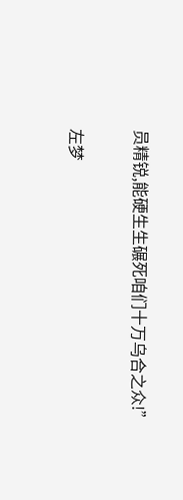员精锐,能硬生生碾死咱们十万乌合之众!”

左梦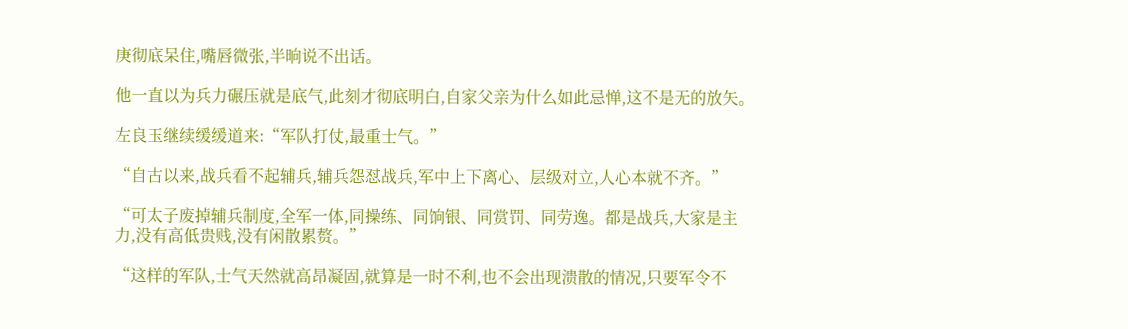庚彻底呆住,嘴唇微张,半晌说不出话。

他一直以为兵力碾压就是底气,此刻才彻底明白,自家父亲为什么如此忌惮,这不是无的放矢。

左良玉继续缓缓道来:“军队打仗,最重士气。”

“自古以来,战兵看不起辅兵,辅兵怨怼战兵,军中上下离心、层级对立,人心本就不齐。”

“可太子废掉辅兵制度,全军一体,同操练、同饷银、同赏罚、同劳逸。都是战兵,大家是主力,没有高低贵贱,没有闲散累赘。”

“这样的军队,士气天然就高昂凝固,就算是一时不利,也不会出现溃散的情况,只要军令不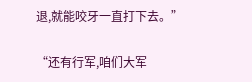退,就能咬牙一直打下去。”

“还有行军,咱们大军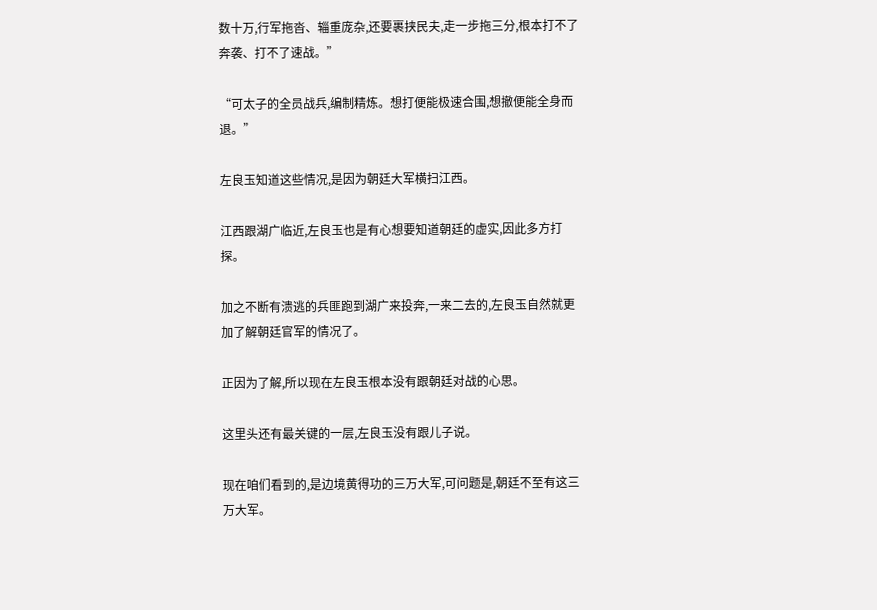数十万,行军拖沓、辎重庞杂,还要裹挟民夫,走一步拖三分,根本打不了奔袭、打不了速战。”

“可太子的全员战兵,编制精炼。想打便能极速合围,想撤便能全身而退。”

左良玉知道这些情况,是因为朝廷大军横扫江西。

江西跟湖广临近,左良玉也是有心想要知道朝廷的虚实,因此多方打探。

加之不断有溃逃的兵匪跑到湖广来投奔,一来二去的,左良玉自然就更加了解朝廷官军的情况了。

正因为了解,所以现在左良玉根本没有跟朝廷对战的心思。

这里头还有最关键的一层,左良玉没有跟儿子说。

现在咱们看到的,是边境黄得功的三万大军,可问题是,朝廷不至有这三万大军。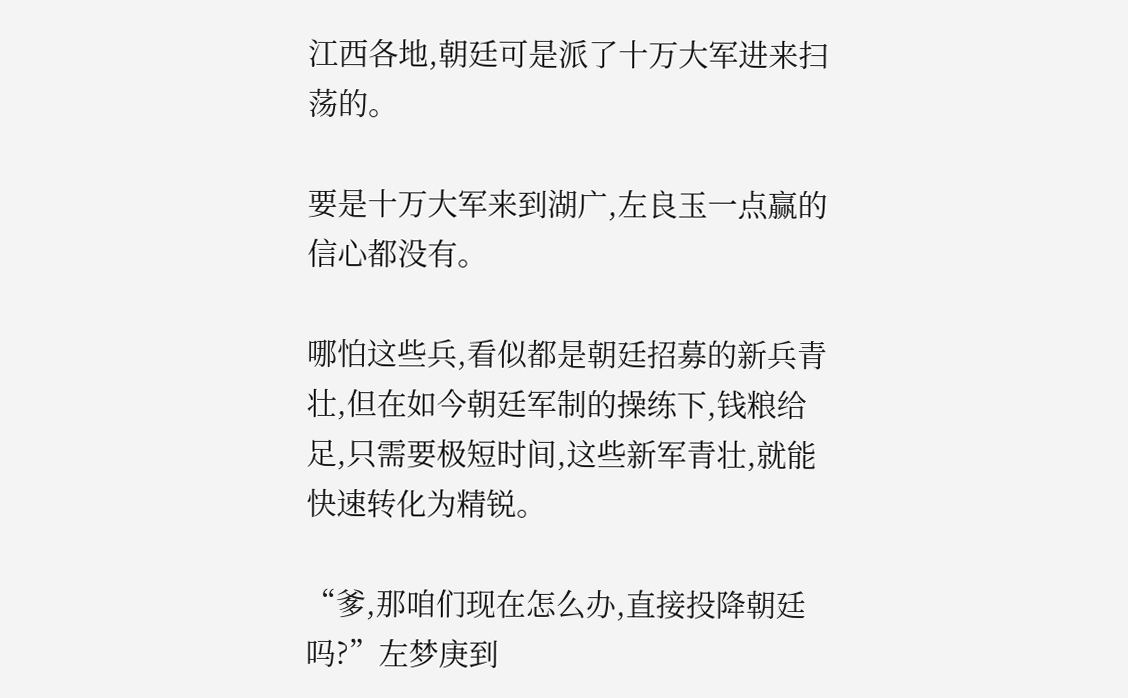江西各地,朝廷可是派了十万大军进来扫荡的。

要是十万大军来到湖广,左良玉一点赢的信心都没有。

哪怕这些兵,看似都是朝廷招募的新兵青壮,但在如今朝廷军制的操练下,钱粮给足,只需要极短时间,这些新军青壮,就能快速转化为精锐。

“爹,那咱们现在怎么办,直接投降朝廷吗?”左梦庚到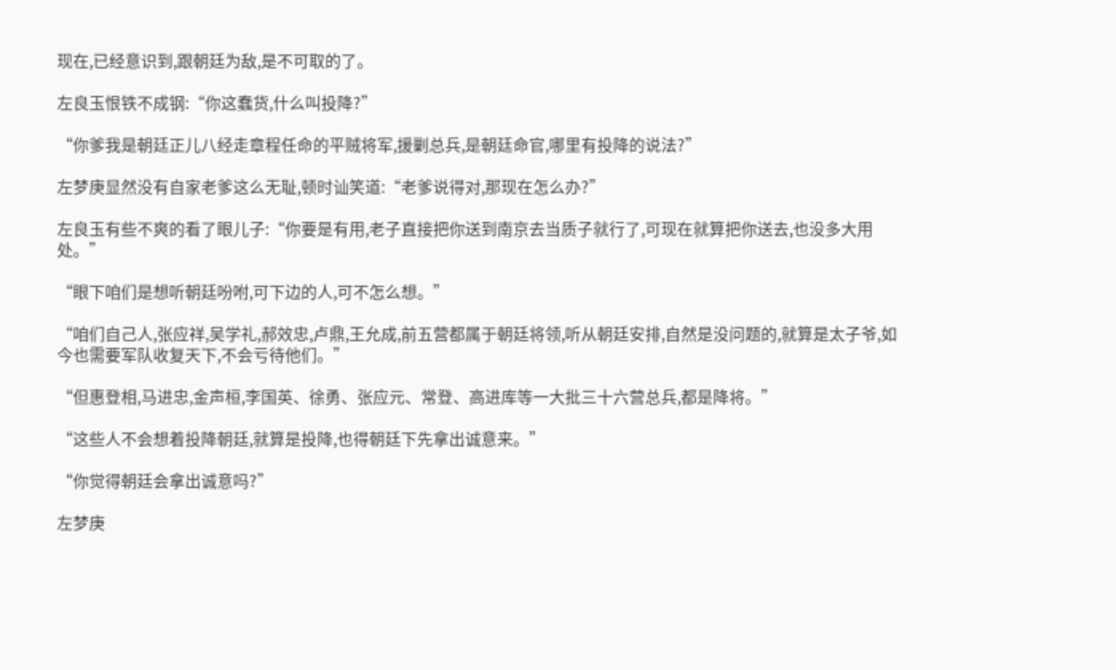现在,已经意识到,跟朝廷为敌,是不可取的了。

左良玉恨铁不成钢:“你这蠢货,什么叫投降?”

“你爹我是朝廷正儿八经走章程任命的平贼将军,援剿总兵,是朝廷命官,哪里有投降的说法?”

左梦庚显然没有自家老爹这么无耻,顿时讪笑道:“老爹说得对,那现在怎么办?”

左良玉有些不爽的看了眼儿子:“你要是有用,老子直接把你送到南京去当质子就行了,可现在就算把你送去,也没多大用处。”

“眼下咱们是想听朝廷吩咐,可下边的人,可不怎么想。”

“咱们自己人,张应祥,吴学礼,郝效忠,卢鼎,王允成,前五营都属于朝廷将领,听从朝廷安排,自然是没问题的,就算是太子爷,如今也需要军队收复天下,不会亏待他们。”

“但惠登相,马进忠,金声桓,李国英、徐勇、张应元、常登、高进库等一大批三十六营总兵,都是降将。”

“这些人不会想着投降朝廷,就算是投降,也得朝廷下先拿出诚意来。”

“你觉得朝廷会拿出诚意吗?”

左梦庚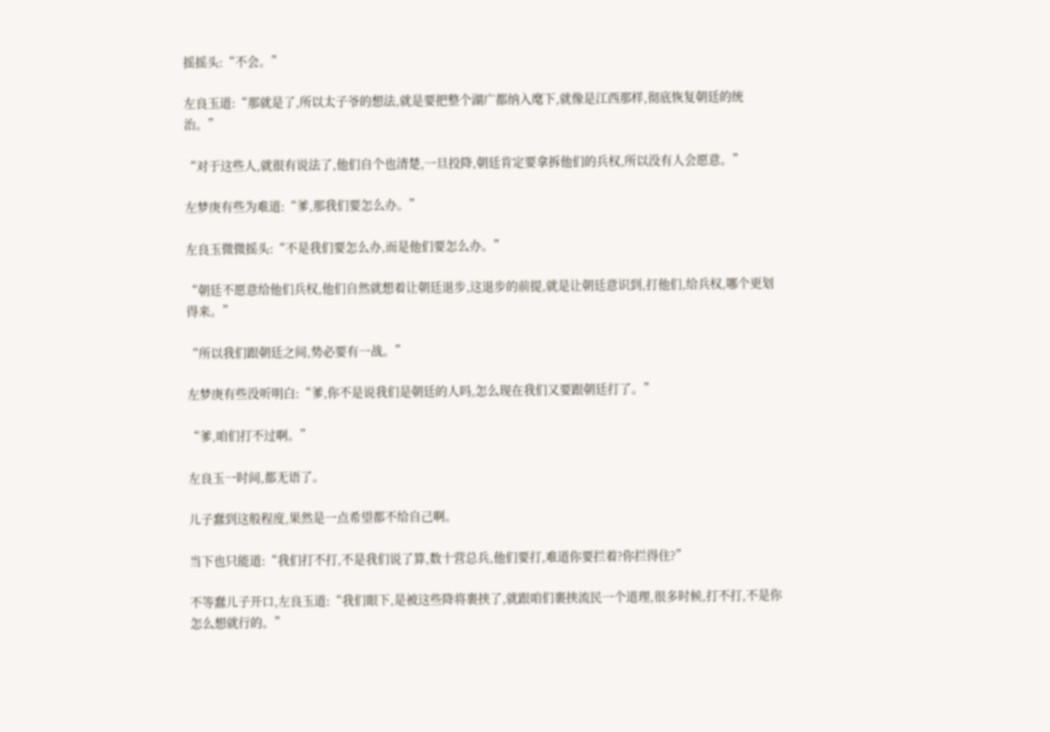摇摇头:“不会。”

左良玉道:“那就是了,所以太子爷的想法,就是要把整个湖广都纳入麾下,就像是江西那样,彻底恢复朝廷的统治。”

“对于这些人,就很有说法了,他们自个也清楚,一旦投降,朝廷肯定要拿拆他们的兵权,所以没有人会愿意。”

左梦庚有些为难道:“爹,那我们要怎么办。”

左良玉微微摇头:“不是我们要怎么办,而是他们要怎么办。”

“朝廷不愿意给他们兵权,他们自然就想着让朝廷退步,这退步的前提,就是让朝廷意识到,打他们,给兵权,哪个更划得来。”

“所以我们跟朝廷之间,势必要有一战。”

左梦庚有些没听明白:“爹,你不是说我们是朝廷的人吗,怎么现在我们又要跟朝廷打了。”

“爹,咱们打不过啊。”

左良玉一时间,都无语了。

儿子蠢到这般程度,果然是一点希望都不给自己啊。

当下也只能道:“我们打不打,不是我们说了算,数十营总兵,他们要打,难道你要拦着?你拦得住?”

不等蠢儿子开口,左良玉道:“我们眼下,是被这些降将裹挟了,就跟咱们裹挟流民一个道理,很多时候,打不打,不是你怎么想就行的。”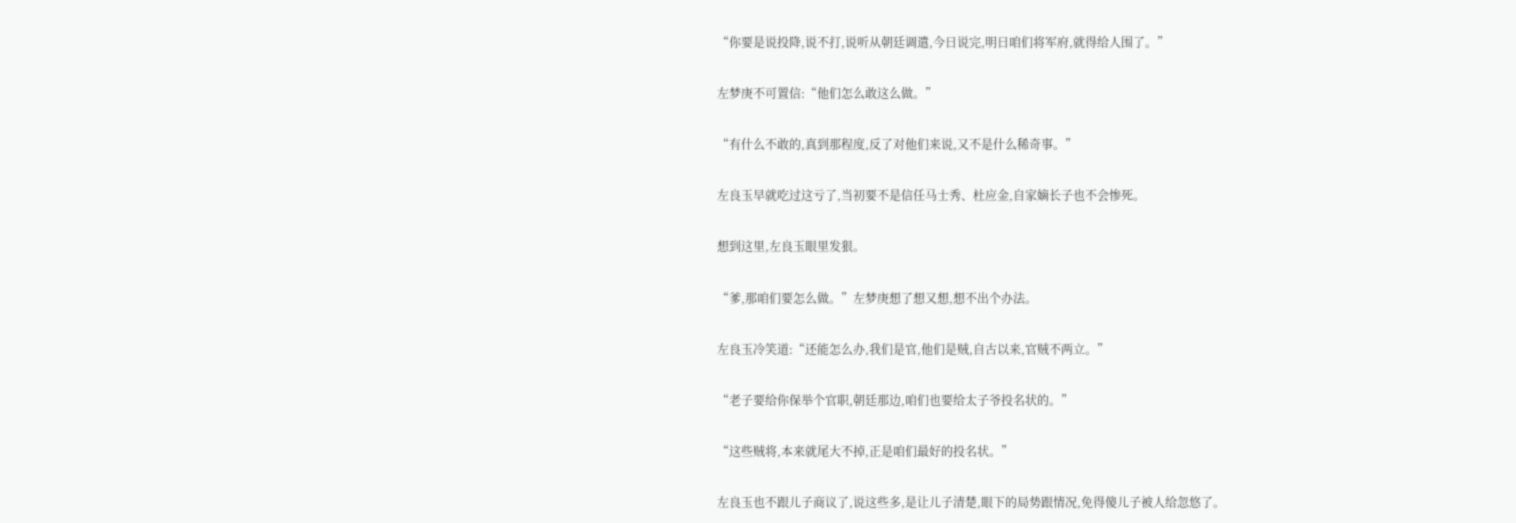“你要是说投降,说不打,说听从朝廷调遣,今日说完,明日咱们将军府,就得给人围了。”

左梦庚不可置信:“他们怎么敢这么做。”

“有什么不敢的,真到那程度,反了对他们来说,又不是什么稀奇事。”

左良玉早就吃过这亏了,当初要不是信任马士秀、杜应金,自家嫡长子也不会惨死。

想到这里,左良玉眼里发狠。

“爹,那咱们要怎么做。”左梦庚想了想又想,想不出个办法。

左良玉冷笑道:“还能怎么办,我们是官,他们是贼,自古以来,官贼不两立。”

“老子要给你保举个官职,朝廷那边,咱们也要给太子爷投名状的。”

“这些贼将,本来就尾大不掉,正是咱们最好的投名状。”

左良玉也不跟儿子商议了,说这些多,是让儿子清楚,眼下的局势跟情况,免得傻儿子被人给忽悠了。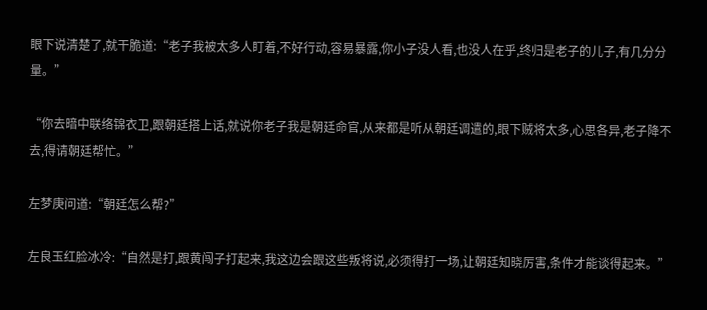眼下说清楚了,就干脆道:“老子我被太多人盯着,不好行动,容易暴露,你小子没人看,也没人在乎,终归是老子的儿子,有几分分量。”

“你去暗中联络锦衣卫,跟朝廷搭上话,就说你老子我是朝廷命官,从来都是听从朝廷调遣的,眼下贼将太多,心思各异,老子降不去,得请朝廷帮忙。”

左梦庚问道:“朝廷怎么帮?”

左良玉红脸冰冷:“自然是打,跟黄闯子打起来,我这边会跟这些叛将说,必须得打一场,让朝廷知晓厉害,条件才能谈得起来。”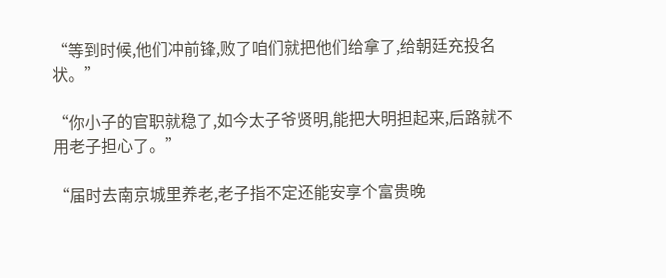“等到时候,他们冲前锋,败了咱们就把他们给拿了,给朝廷充投名状。”

“你小子的官职就稳了,如今太子爷贤明,能把大明担起来,后路就不用老子担心了。”

“届时去南京城里养老,老子指不定还能安享个富贵晚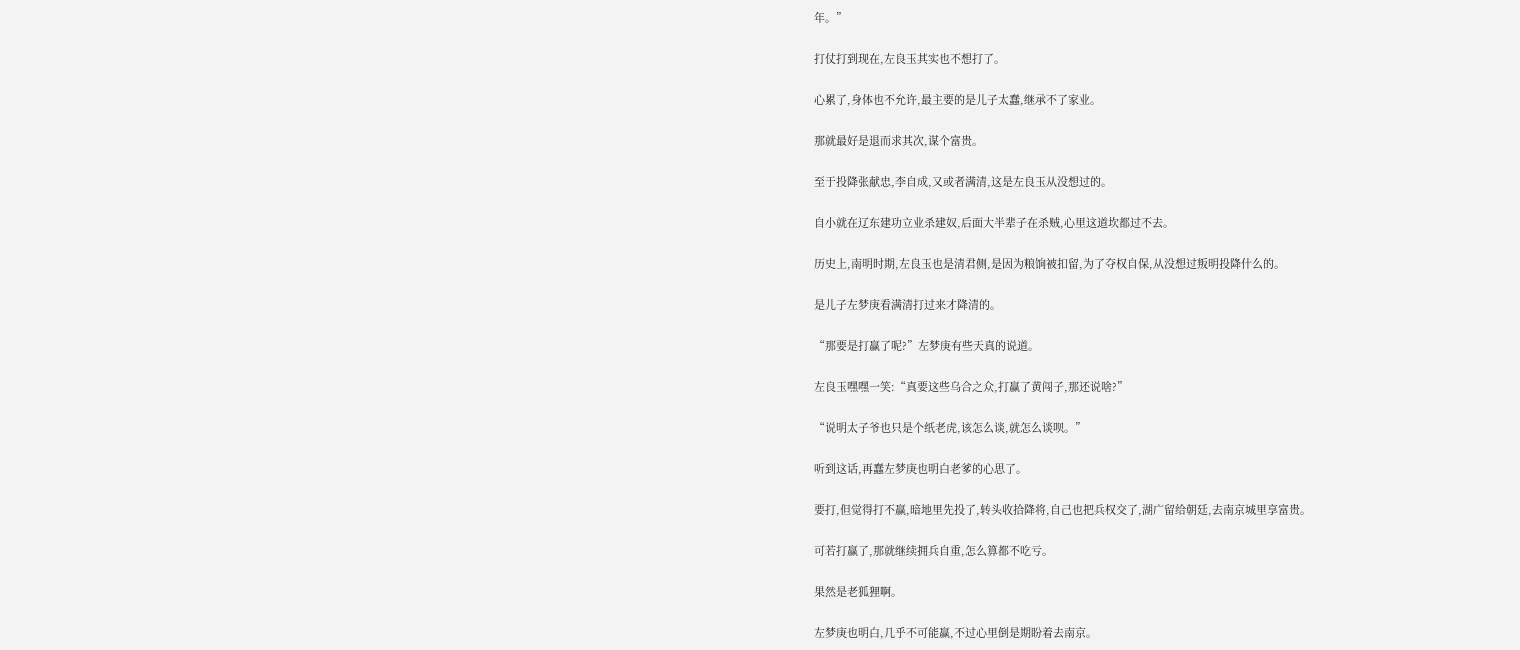年。”

打仗打到现在,左良玉其实也不想打了。

心累了,身体也不允许,最主要的是儿子太蠢,继承不了家业。

那就最好是退而求其次,谋个富贵。

至于投降张献忠,李自成,又或者满清,这是左良玉从没想过的。

自小就在辽东建功立业杀建奴,后面大半辈子在杀贼,心里这道坎都过不去。

历史上,南明时期,左良玉也是清君侧,是因为粮饷被扣留,为了夺权自保,从没想过叛明投降什么的。

是儿子左梦庚看满清打过来才降清的。

“那要是打赢了呢?”左梦庚有些天真的说道。

左良玉嘿嘿一笑:“真要这些乌合之众,打赢了黄闯子,那还说啥?”

“说明太子爷也只是个纸老虎,该怎么谈,就怎么谈呗。”

听到这话,再蠢左梦庚也明白老爹的心思了。

要打,但觉得打不赢,暗地里先投了,转头收拾降将,自己也把兵权交了,湖广留给朝廷,去南京城里享富贵。

可若打赢了,那就继续拥兵自重,怎么算都不吃亏。

果然是老狐狸啊。

左梦庚也明白,几乎不可能赢,不过心里倒是期盼着去南京。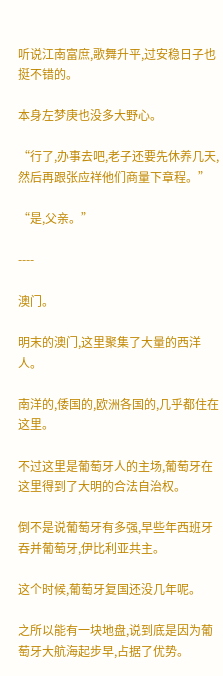听说江南富庶,歌舞升平,过安稳日子也挺不错的。

本身左梦庚也没多大野心。

“行了,办事去吧,老子还要先休养几天,然后再跟张应祥他们商量下章程。”

“是,父亲。”

----

澳门。

明末的澳门,这里聚集了大量的西洋人。

南洋的,倭国的,欧洲各国的,几乎都住在这里。

不过这里是葡萄牙人的主场,葡萄牙在这里得到了大明的合法自治权。

倒不是说葡萄牙有多强,早些年西班牙吞并葡萄牙,伊比利亚共主。

这个时候,葡萄牙复国还没几年呢。

之所以能有一块地盘,说到底是因为葡萄牙大航海起步早,占据了优势。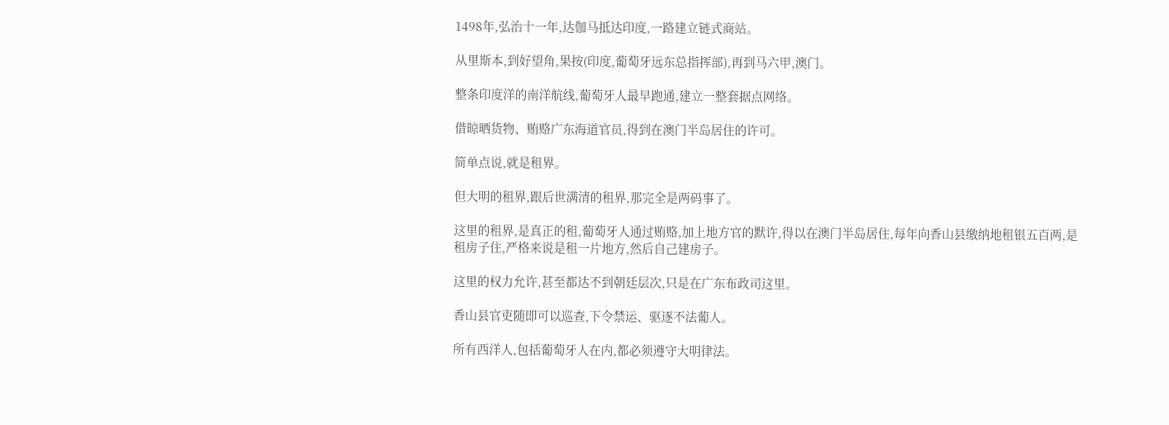1498年,弘治十一年,达伽马抵达印度,一路建立链式商站。

从里斯本,到好望角,果按(印度,葡萄牙远东总指挥部),再到马六甲,澳门。

整条印度洋的南洋航线,葡萄牙人最早跑通,建立一整套据点网络。

借晾晒货物、贿赂广东海道官员,得到在澳门半岛居住的许可。

简单点说,就是租界。

但大明的租界,跟后世满清的租界,那完全是两码事了。

这里的租界,是真正的租,葡萄牙人通过贿赂,加上地方官的默许,得以在澳门半岛居住,每年向香山县缴纳地租银五百两,是租房子住,严格来说是租一片地方,然后自己建房子。

这里的权力允许,甚至都达不到朝廷层次,只是在广东布政司这里。

香山县官吏随即可以巡查,下令禁运、驱逐不法葡人。

所有西洋人,包括葡萄牙人在内,都必须遵守大明律法。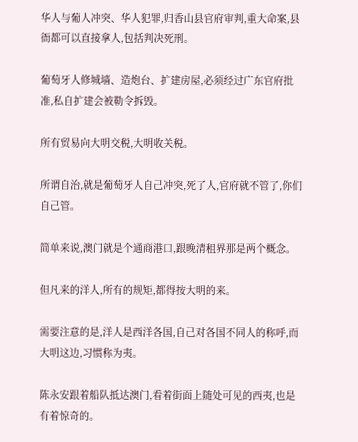华人与葡人冲突、华人犯罪,归香山县官府审判,重大命案,县衙都可以直接拿人,包括判决死刑。

葡萄牙人修城墙、造炮台、扩建房屋,必须经过广东官府批准,私自扩建会被勒令拆毁。

所有贸易向大明交税,大明收关税。

所谓自治,就是葡萄牙人自己冲突,死了人,官府就不管了,你们自己管。

简单来说,澳门就是个通商港口,跟晚清租界那是两个概念。

但凡来的洋人,所有的规矩,都得按大明的来。

需要注意的是,洋人是西洋各国,自己对各国不同人的称呼,而大明这边,习惯称为夷。

陈永安跟着船队抵达澳门,看着街面上随处可见的西夷,也是有着惊奇的。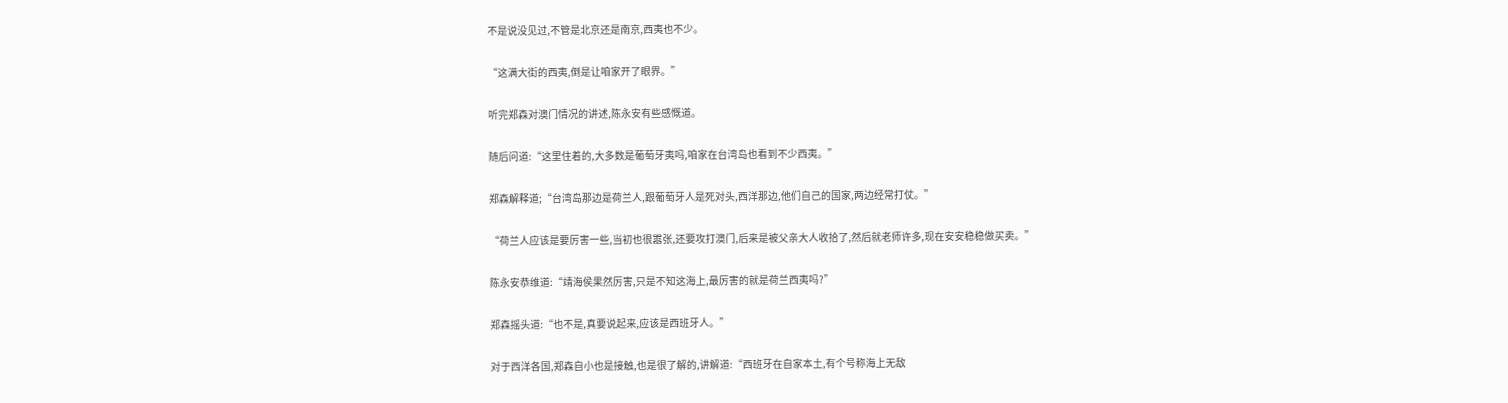不是说没见过,不管是北京还是南京,西夷也不少。

“这满大街的西夷,倒是让咱家开了眼界。”

听完郑森对澳门情况的讲述,陈永安有些感慨道。

随后问道:“这里住着的,大多数是葡萄牙夷吗,咱家在台湾岛也看到不少西夷。”

郑森解释道;“台湾岛那边是荷兰人,跟葡萄牙人是死对头,西洋那边,他们自己的国家,两边经常打仗。”

“荷兰人应该是要厉害一些,当初也很嚣张,还要攻打澳门,后来是被父亲大人收拾了,然后就老师许多,现在安安稳稳做买卖。”

陈永安恭维道:“靖海侯果然厉害,只是不知这海上,最厉害的就是荷兰西夷吗?”

郑森摇头道:“也不是,真要说起来,应该是西班牙人。”

对于西洋各国,郑森自小也是接触,也是很了解的,讲解道:“西班牙在自家本土,有个号称海上无敌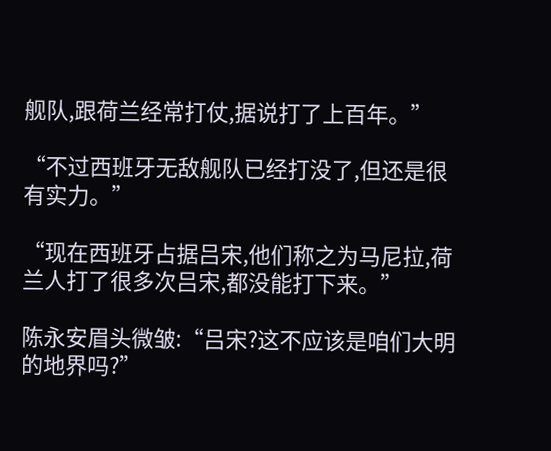舰队,跟荷兰经常打仗,据说打了上百年。”

“不过西班牙无敌舰队已经打没了,但还是很有实力。”

“现在西班牙占据吕宋,他们称之为马尼拉,荷兰人打了很多次吕宋,都没能打下来。”

陈永安眉头微皱:“吕宋?这不应该是咱们大明的地界吗?”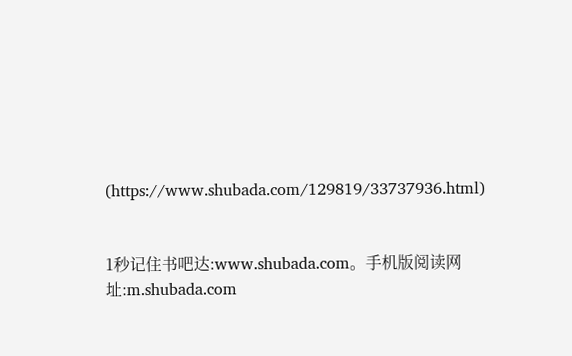(https://www.shubada.com/129819/33737936.html)


1秒记住书吧达:www.shubada.com。手机版阅读网址:m.shubada.com